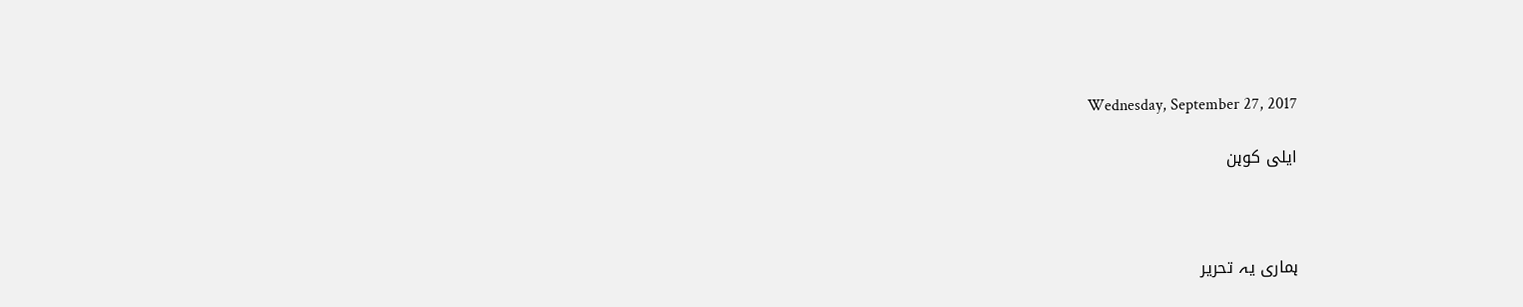Wednesday, September 27, 2017

ایلی کوہن



ہماری یہ تحریر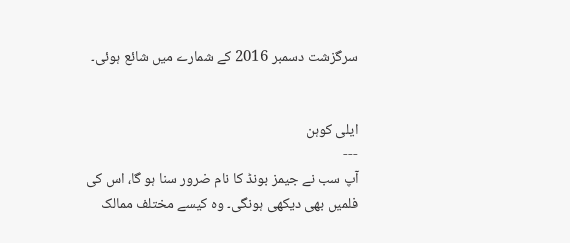سرگزشت دسمبر 2016 کے شمارے میں شائع ہوئی۔


ایلی کوہن
---
آپ سب نے جیمز بونڈ کا نام ضرور سنا ہو گا، اس کی فلمیں بھی دیکھی ہونگی۔ وہ کیسے مختلف ممالک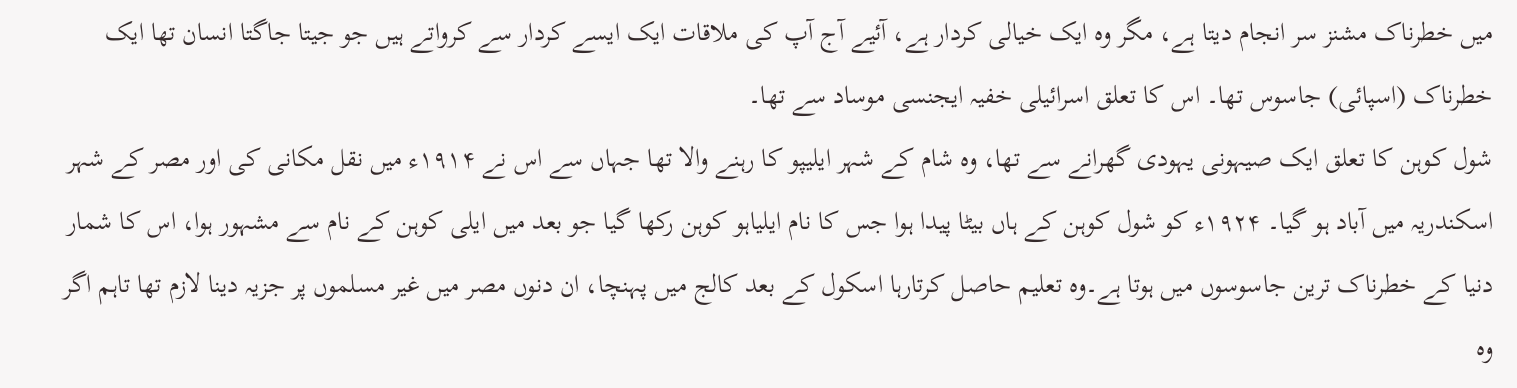میں خطرناک مشنز سر انجام دیتا ہے، مگر وہ ایک خیالی کردار ہے، آئیے آج آپ کی ملاقات ایک ایسے کردار سے کرواتے ہیں جو جیتا جاگتا انسان تھا ایک خطرناک (اسپائی) جاسوس تھا۔ اس کا تعلق اسرائیلی خفیہ ایجنسی موساد سے تھا۔
شول کوہن کا تعلق ایک صیہونی یہودی گھرانے سے تھا، وہ شام کے شہر ایلیپو کا رہنے والا تھا جہاں سے اس نے ۱۹۱۴ء میں نقل مکانی کی اور مصر کے شہر اسکندریہ میں آباد ہو گیا۔ ۱۹۲۴ء کو شول کوہن کے ہاں بیٹا پیدا ہوا جس کا نام ایلیاہو کوہن رکھا گیا جو بعد میں ایلی کوہن کے نام سے مشہور ہوا، اس کا شمار دنیا کے خطرناک ترین جاسوسوں میں ہوتا ہے۔وہ تعلیم حاصل کرتارہا اسکول کے بعد کالج میں پہنچا، ان دنوں مصر میں غیر مسلموں پر جزیہ دینا لازم تھا تاہم اگر وہ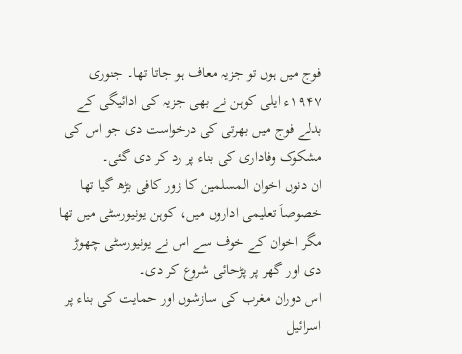فوج میں ہوں تو جزیہ معاف ہو جاتا تھا۔ جنوری ۱۹۴۷ء ایلی کوہن نے بھی جزیہ کی ادائیگی کے بدلے فوج میں بھرتی کی درخواست دی جو اس کی مشکوک وفاداری کی بناء پر رد کر دی گئی۔
ان دنوں اخوان المسلمین کا زور کافی بڑھ گیا تھا خصوصاَ تعلیمی اداروں میں، کوہن یونیورسٹی میں تھا مگر اخوان کے خوف سے اس نے یونیورسٹی چھوڑ دی اور گھر پر پڑحائی شروع کر دی۔
اس دوران مغرب کی سازشوں اور حمایت کی بناء پر اسرائیل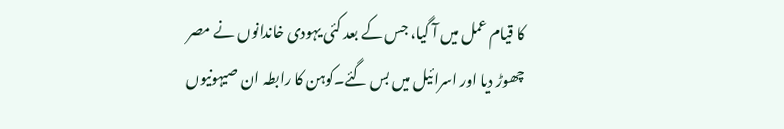کا قیام عمل میں آ گیا، جس کے بعد کئی یہودی خاندانوں نے مصر چھوڑ دیا اور اسرائیل میں بس گئے۔کوہن کا رابطہ ان صیہونیوں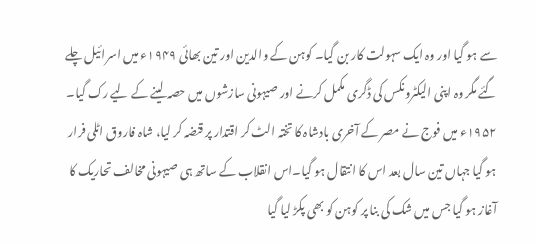سے ہو گیا اور وہ ایک سہولت کار بن گیا۔ کوہن کے والدین اور تین بھائی ۱۹۴۹ء میں اسرائیل چلے گئے مگر وہ اپنی الیکٹرونکس کی ڈگری مکمل کرنے اور صیہونی سازشوں میں حصہ لینے کے لیے رک گیا۔
۱۹۵۲ء میں فوج نے مصر کے آخری بادشاہ کا تختہ الٹ کر اقتدار پر قنضہ کر لیا، شاہ فاروق اٹلی فرار ہو گیا جہاں تین سال بعد اس کا انتقال ہو گیا۔اس انقلاب کے ساتھ ہی صیہونی مخالف تحاریک کا آغاز ہو گیا جس میں شک کی بنا پر کوہن کو بھی پکڑ لیا گیا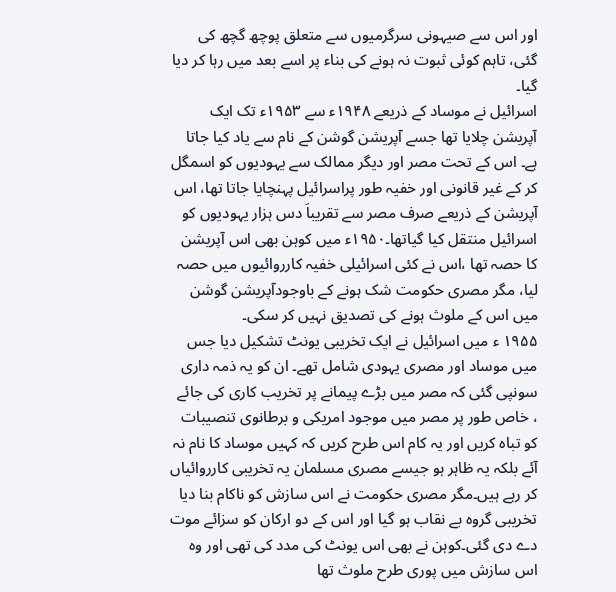اور اس سے صیہونی سرگرمیوں سے متعلق پوچھ گچھ کی گئی، تاہم کوئی ثبوت نہ ہونے کی بناء پر اسے بعد میں رہا کر دیا گیا۔
اسرائیل نے موساد کے ذریعے ۱۹۴۸ء سے ۱۹۵۳ء تک ایک آپریشن چلایا تھا جسے آپریشن گوشن کے نام سے یاد کیا جاتا ہے۔ اس کے تحت مصر اور دیگر ممالک سے یہودیوں کو اسمگل کر کے غیر قانونی اور خفیہ طور پراسرائیل پہنچایا جاتا تھا، اس آپریشن کے ذریعے صرف مصر سے تقریباَ دس ہزار یہودیوں کو اسرائیل منتقل کیا گیاتھا۔۱۹۵۰ء میں کوہن بھی اس آپریشن کا حصہ تھا ،اس نے کئی اسرائیلی خفیہ کارروائیوں میں حصہ لیا، مگر مصری حکومت شک ہونے کے باوجودآپریشن گوشن میں اس کے ملوث ہونے کی تصدیق نہیں کر سکی۔
۱۹۵۵ ء میں اسرائیل نے ایک تخریبی یونٹ تشکیل دیا جس میں موساد اور مصری یہودی شامل تھے۔ ان کو یہ ذمہ داری سونپی گئی کہ مصر میں بڑے پیمانے پر تخریب کاری کی جائے ، خاص طور پر مصر میں موجود امریکی و برطانوی تنصیبات کو تباہ کریں اور یہ کام اس طرح کریں کہ کہیں موساد کا نام نہ آئے بلکہ یہ ظاہر ہو جیسے مصری مسلمان یہ تخریبی کارروائیاں کر رہے ہیں۔مگر مصری حکومت نے اس سازش کو ناکام بنا دیا تخریبی گروہ بے نقاب ہو گیا اور اس کے دو ارکان کو سزائے موت دے دی گئی۔کوہن نے بھی اس یونٹ کی مدد کی تھی اور وہ اس سازش میں پوری طرح ملوث تھا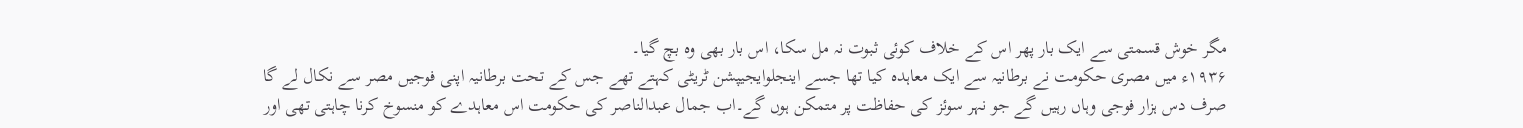مگر خوش قسمتی سے ایک بار پھر اس کے خلاف کوئی ثبوت نہ مل سکا، اس بار بھی وہ بچ گیا۔
۱۹۳۶ء میں مصری حکومت نے برطانیہ سے ایک معاہدہ کیا تھا جسے اینجلوایجیپشن ٹریٹی کہتے تھے جس کے تحت برطانیہ اپنی فوجیں مصر سے نکال لے گا صرف دس ہزار فوجی وہاں رہیں گے جو نہر سوئز کی حفاظت پر متمکن ہوں گے۔اب جمال عبدالناصر کی حکومت اس معاہدے کو منسوخ کرنا چاہتی تھی اور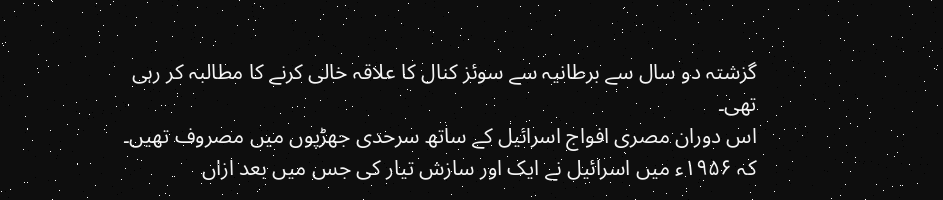گزشتہ دو سال سے برطانیہ سے سوئز کنال کا علاقہ خالی کرنے کا مطالبہ کر رہی تھی۔
اس دوران مصری افواج اسرائیل کے ساتھ سرحدی جھڑپوں میں مصروف تھیں۔ کہ ۱۹۵۶ء میں اسرائیل نے ایک اور سازش تیار کی جس میں بعد ازاں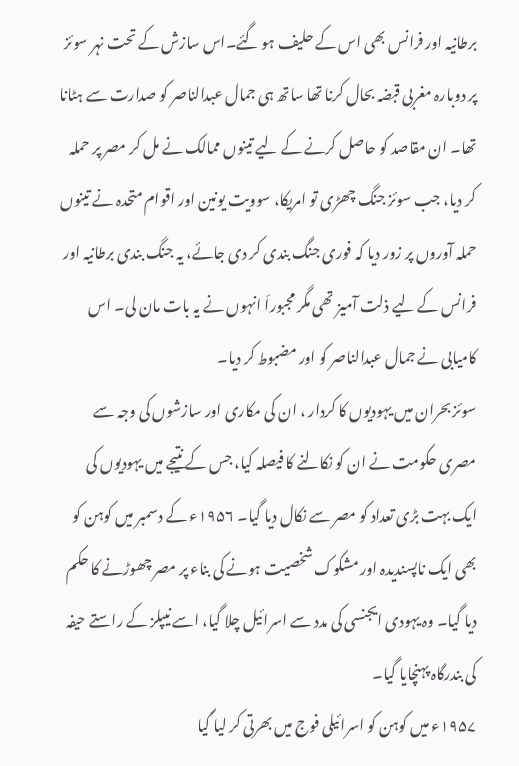برطانیہ اور فرانس بھی اس کے حلیف ہو گئے۔اس سازش کے تحت نہر سوئز پر دوبارہ مغربی قبضہ بحال کرنا تھا ساتھ ہی جمال عبدالناصر کو صدارت سے ہٹانا تھا۔ ان مقاصد کو حاصل کرنے کے لیے تینوں ممالک نے مل کر مصر پر حملہ کر دیا، جب سوئز جنگ چھڑی تو امریکا، سوویت یونین اور اقوام متحدہ نے تینوں حملہ آوروں پر زور دیا کہ فوری جنگ بندی کر دی جائے، یہ جنگ بندی برطانیہ اور فرانس کے لیے ذلت آمیز تھی مگر مجبوراَ انہوں نے یہ بات مان لی۔ اس کامیابی نے جمال عبدالناصر کو اور مضبوط کر دیا۔
سوئز بحران میں یہودیوں کا کردار ، ان کی مکاری اور سازشوں کی وجہ سے مصری حکومت نے ان کو نکالنے کا فیصلہ کیا، جس کے نتیجے میں یہودیوں کی ایک بہت بڑی تعداد کو مصر سے نکال دیا گیا۔ ۱۹۵۶ء کے دسمبر میں کوہن کو بھی ایک ناپسندیدہ اور مشکوک شخصیت ہونے کی بناء پر مصر چھوڑنے کا حکم دیا گیا۔ وہ یہودی ایجنسی کی مدد سے اسرائیل چلا گیا، اسے نیپلز کے راستے حیفہ کی بندرگاہ پہنچایا گیا۔
۱۹۵۷ء میں کوہن کو اسرائیلی فوج میں بھرتی کر لیا گیا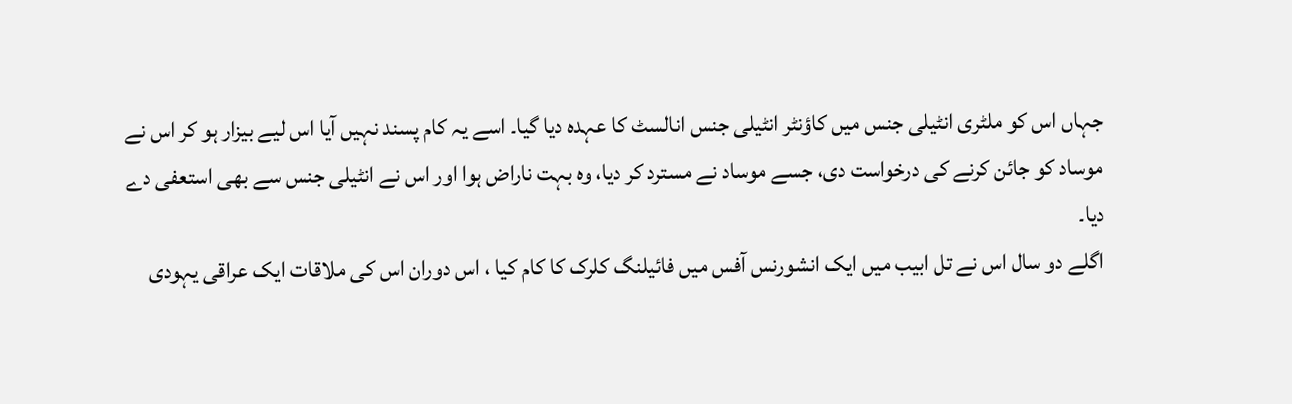جہاں اس کو ملٹری انٹیلی جنس میں کاؤنٹر انٹیلی جنس انالسٹ کا عہدہ دیا گیا۔ اسے یہ کام پسند نہیں آیا اس لیے بیزار ہو کر اس نے موساد کو جائن کرنے کی درخواست دی، جسے موساد نے مسترد کر دیا، وہ بہت ناراض ہوا اور اس نے انٹیلی جنس سے بھی استعفی دے دیا۔
اگلے دو سال اس نے تل ابیب میں ایک انشورنس آفس میں فائیلنگ کلرک کا کام کیا ، اس دوران اس کی ملاقات ایک عراقی یہودی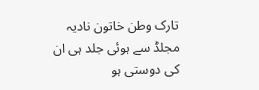تارک وطن خاتون نادیہ مجلڈ سے ہوئی جلد ہی ان کی دوستی ہو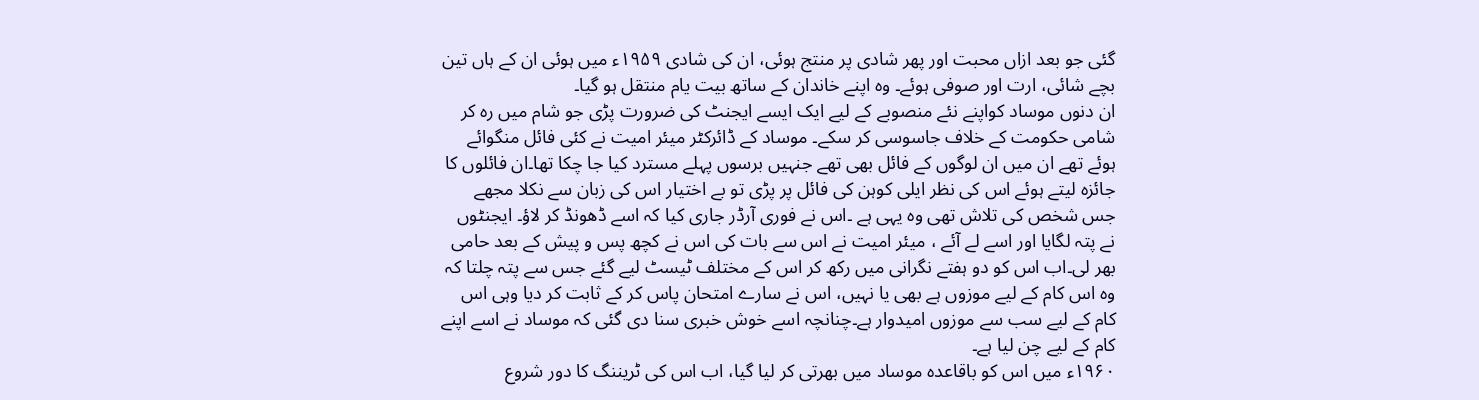گئی جو بعد ازاں محبت اور پھر شادی پر منتج ہوئی، ان کی شادی ۱۹۵۹ء میں ہوئی ان کے ہاں تین بچے شائی، ارت اور صوفی ہوئے۔ وہ اپنے خاندان کے ساتھ بیت یام منتقل ہو گیا۔
ان دنوں موساد کواپنے نئے منصوبے کے لیے ایک ایسے ایجنٹ کی ضرورت پڑی جو شام میں رہ کر شامی حکومت کے خلاف جاسوسی کر سکے۔ موساد کے ڈائرکٹر میئر امیت نے کئی فائل منگوائے ہوئے تھے ان میں ان لوگوں کے فائل بھی تھے جنہیں برسوں پہلے مسترد کیا جا چکا تھا۔ان فائلوں کا جائزہ لیتے ہوئے اس کی نظر ایلی کوہن کی فائل پر پڑی تو بے اختیار اس کی زبان سے نکلا مجھے جس شخص کی تلاش تھی وہ یہی ہے ۔اس نے فوری آرڈر جاری کیا کہ اسے ڈھونڈ کر لاؤ۔ ایجنٹوں نے پتہ لگایا اور اسے لے آئے ، میئر امیت نے اس سے بات کی اس نے کچھ پس و پیش کے بعد حامی بھر لی۔اب اس کو دو ہفتے نگرانی میں رکھ کر اس کے مختلف ٹیسٹ لیے گئے جس سے پتہ چلتا کہ وہ اس کام کے لیے موزوں ہے بھی یا نہیں، اس نے سارے امتحان پاس کر کے ثابت کر دیا وہی اس کام کے لیے سب سے موزوں امیدوار ہے۔چنانچہ اسے خوش خبری سنا دی گئی کہ موساد نے اسے اپنے کام کے لیے چن لیا ہے۔
۱۹۶۰ء میں اس کو باقاعدہ موساد میں بھرتی کر لیا گیا، اب اس کی ٹریننگ کا دور شروع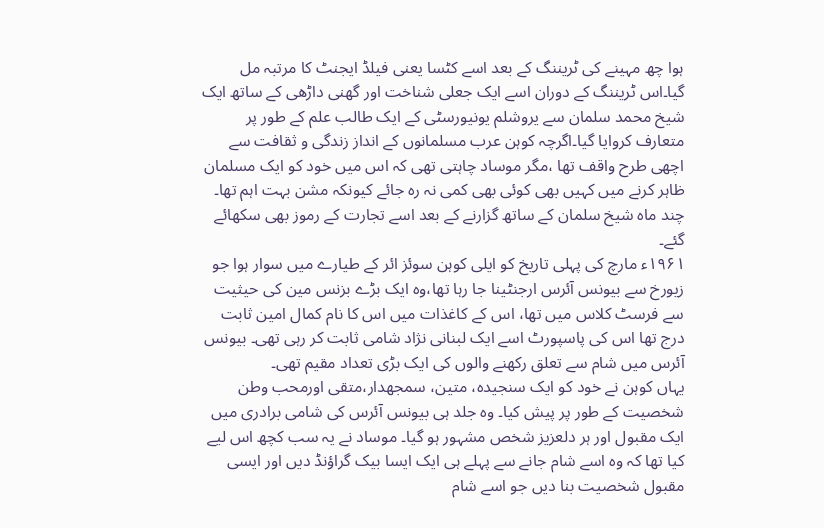ہوا چھ مہینے کی ٹریننگ کے بعد اسے کٹسا یعنی فیلڈ ایجنٹ کا مرتبہ مل گیا۔اس ٹریننگ کے دوران اسے ایک جعلی شناخت اور گھنی داڑھی کے ساتھ ایک شیخ محمد سلمان سے یروشلم یونیورسٹی کے ایک طالب علم کے طور پر متعارف کروایا گیا۔اگرچہ کوہن عرب مسلمانوں کے انداز زندگی و ثقافت سے اچھی طرح واقف تھا ،مگر موساد چاہتی تھی کہ اس میں خود کو ایک مسلمان ظاہر کرنے میں کہیں بھی کوئی بھی کمی نہ رہ جائے کیونکہ مشن بہت اہم تھا۔ چند ماہ شیخ سلمان کے ساتھ گزارنے کے بعد اسے تجارت کے رموز بھی سکھائے گئے۔
۱۹۶۱ء مارچ کی پہلی تاریخ کو ایلی کوہن سوئز ائر کے طیارے میں سوار ہوا جو زیورخ سے بیونس آئرس ارجنٹینا جا رہا تھا،وہ ایک بڑے بزنس مین کی حیثیت سے فرسٹ کلاس میں تھا، اس کے کاغذات میں اس کا نام کمال امین ثابت درج تھا اس کی پاسپورٹ اسے ایک لبنانی نژاد شامی ثابت کر رہی تھی۔ بیونس آئرس میں شام سے تعلق رکھنے والوں کی ایک بڑی تعداد مقیم تھی۔
یہاں کوہن نے خود کو ایک سنجیدہ، متین، سمجھدار،متقی اورمحب وطن شخصیت کے طور پر پیش کیا۔ وہ جلد ہی بیونس آئرس کی شامی برادری میں ایک مقبول اور ہر دلعزیز شخص مشہور ہو گیا۔ موساد نے یہ سب کچھ اس لیے کیا تھا کہ وہ اسے شام جانے سے پہلے ہی ایک ایسا بیک گراؤنڈ دیں اور ایسی مقبول شخصیت بنا دیں جو اسے شام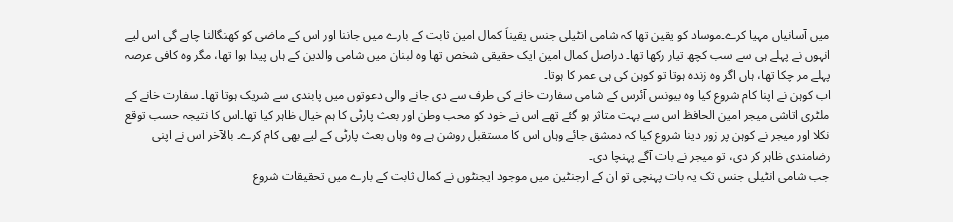میں آسانیاں مہیا کرے۔موساد کو یقین تھا کہ شامی انٹیلی جنس یقیناَ کمال امین ثابت کے بارے میں جاننا اور اس کے ماضی کو کھنگالنا چاہے گی اس لیے انہوں نے پہلے ہی سے سب کچھ تیار رکھا تھا۔ دراصل کمال امین ایک حقیقی شخص تھا وہ لبنان میں شامی والدین کے ہاں پیدا ہوا تھا، مگر وہ کافی عرصہ پہلے مر چکا تھا، ہاں اگر وہ زندہ ہوتا تو کوہن کی ہی عمر کا ہوتا۔
اب کوہن نے اپنا کام شروع کیا وہ بیونس آئرس کے شامی سفارت خانے کی طرف سے دی جانے والی دعوتوں میں پابندی سے شریک ہوتا تھا۔ سفارت خانے کے ملٹری اتاشی میجر امین الحافظ اس سے بہت متاثر ہو گئے تھے اس نے خود کو محب وطن اور بعث پارٹی کا ہم خیال ظاہر کیا تھا۔اس کا نتیجہ حسب توقع نکلا اور میجر نے کوہن پر زور دینا شروع کیا کہ دمشق جائے وہاں اس کا مستقبل روشن ہے وہ وہاں بعث پارٹی کے لیے بھی کام کرے۔ بالآخر اس نے اپنی رضامندی ظاہر کر دی، تو میجر نے بات آگے پہنچا دی۔
جب شامی انٹیلی جنس تک یہ بات پہنچی تو ان کے ارجنٹین میں موجود ایجنٹوں نے کمال ثابت کے بارے میں تحقیقات شروع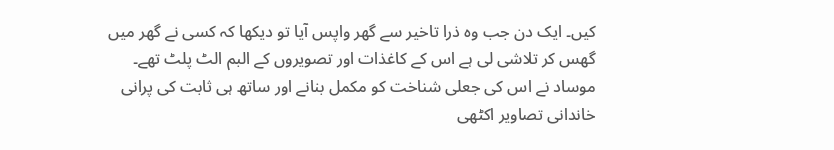کیں۔ ایک دن جب وہ ذرا تاخیر سے گھر واپس آیا تو دیکھا کہ کسی نے گھر میں گھس کر تلاشی لی ہے اس کے کاغذات اور تصویروں کے البم الٹ پلٹ تھے۔ موساد نے اس کی جعلی شناخت کو مکمل بنانے اور ساتھ ہی ثابت کی پرانی خاندانی تصاویر اکٹھی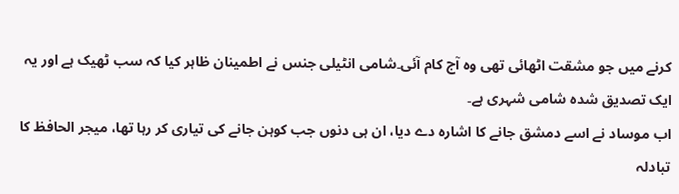کرنے میں جو مشقت اٹھائی تھی وہ آج کام آئی۔شامی انٹیلی جنس نے اطمینان ظاہر کیا کہ سب ٹھیک ہے اور یہ ایک تصدیق شدہ شامی شہری ہے۔
اب موساد نے اسے دمشق جانے کا اشارہ دے دیا، ان ہی دنوں جب کوہن جانے کی تیاری کر رہا تھا، میجر الحافظ کا تبادلہ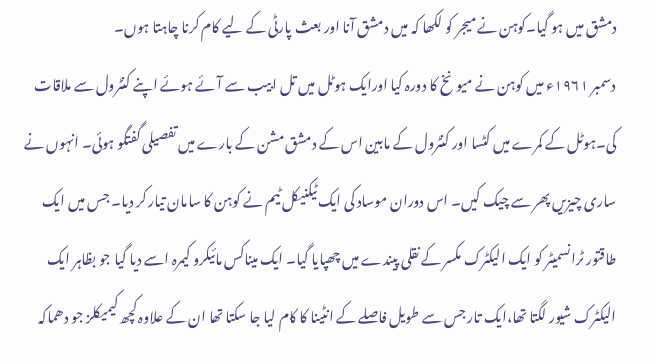دمشق میں ہو گیا۔کوہن نے میجر کو لکھا کہ میں دمشق آنا اور بعث پارٹی کے لیے کام کرنا چاہتا ہوں۔
دسمبر ۱۹۶۱ء میں کوہن نے میونخ کا دورہ کیا اورایک ہوٹل میں تل ابیب سے آئے ہوئے اپنے کنٹرول سے ملاقات کی۔ہوٹل کے کمرے میں کٹسا اور کنٹرول کے مابین اس کے دمشق مشن کے بارے میں تفصیلی گفتگو ہوئی۔ انہوں نے ساری چیزیں پھر سے چیک کیں۔ اس دوران موساد کی ایک ٹیکنیکل ٹیم نے کوہن کا سامان تیار کر دیا۔ جس میں ایک طاقتور ٹرانسمیٹر کو ایک الیکٹرک مکسر کے نقلی پیندے میں چھپایا گیا۔ ایک میناکس مائیکرو کیمرہ اسے دیا گیا جو بظاہر ایک الیکٹرک شیور لگتا تھا،ایک تار جس سے طویل فاصلے کے انٹینا کا کام لیا جا سکتا تھا ان کے علاوہ کچھ کیمیکلز جو دھماکہ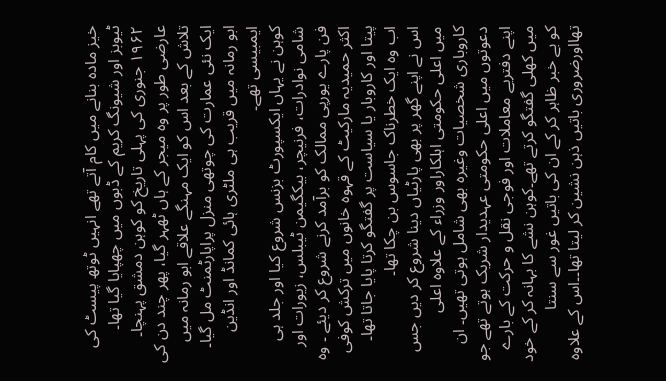خیز مادہ بنانے میں کام آتے تھے انہیں ٹوتھ پیسٹ کی ٹیوبز اور شیونگ کریم کے ڈبوں میں چھپایا گیا تھا۔
۱۹۶۲ جنوری کی پہلی تاریخ کو کوہن دمشق پہنچا۔ عارضی طور پر وہ میجر کے ہاں ٹھہر گیا، پھر چند دن کی تلاش کے بعد اس کو ایک مہنگے علاقے ابو رمانہ میں ایک نئی عمارت کی چوتھی منزل پراپارٹمنٹ مل گیا۔ ابو رمانہ میں قریب ہی ملٹری ہائی کمانڈ اور انڈین ایمبیسی تھے۔
کوہن نے یہاں ایکسپورٹ بزنس شروع کیا اور جلد ہی شامی نوادرات، فرنیچر، بیکگیمن ٹیبلس، زیورات اور فن پارے یورپی ممالک کو برآمد کرنے شروع کر دیئے ۔ وہ اکثر حمیدیہ مارکیٹ کے قہوہ خانوں میں ترکش کوفی پیتا اور کاروبار یا سیاست پر گفتگو کرتا پایا جاتا تھا۔ اب وہ ایک خطرناک جاسوس بن چکا تھا۔
اس نے اپنے گھر پر بھی پارٹیاں دینا شروع کر دیں جس میں اعلی حکومتی اہلکاراور وزراء کے علاوہ اعلی کاروباری شخصیات وغیرہ بھی شامل ہوتی تھیں۔ ان دعوتوں میں اعلی حکومتی عہدیدار شریک ہوتے تھے جو اپنے دفتریے معاملات اور فوجی نقل و حرکت کے بارے میں کھلی گفتگو کرتے تھے۔کوہن نشے کا بہانہ کر کے خود کو بے خبر ظاہر کر کے ان کی باتیں غور سے سنتا تھااورضروری باتیں ذہن نشین کر لیتا تھا۔۔اس کے علاوہ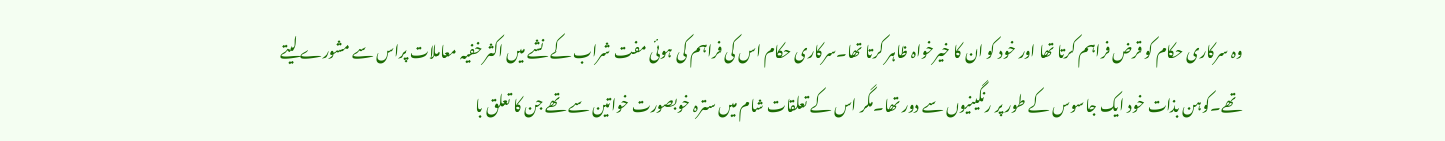وہ سرکاری حکام کو قرض فراہم کرتا تھا اور خود کو ان کا خیرخواہ ظاہر کرتا تھا۔سرکاری حکام اس کی فراہم کی ہوئی مفت شراب کے نشے میں اکثر خفیہ معاملات پراس سے مشورے لیتے تھے۔کوہن بذات خود ایک جاسوس کے طور پر رنگینیوں سے دور تھا۔مگر اس کے تعلقات شام میں سترہ خوبصورت خواتین سے تھے جن کا تعلق با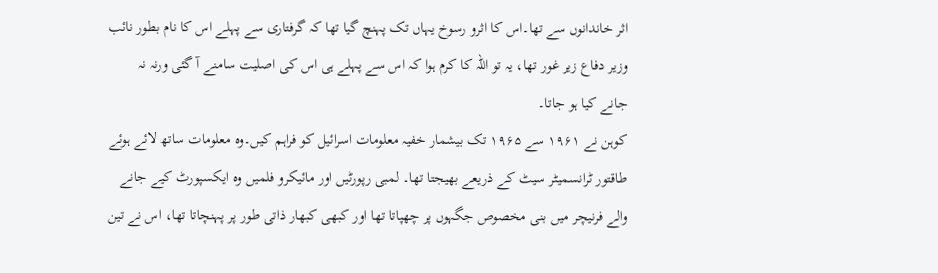اثر خاندانوں سے تھا۔اس کا اثرو رسوخ یہاں تک پہنچ گیا تھا کہ گرفتاری سے پہلے اس کا نام بطور نائب وزیر دفاع زیر غور تھا، یہ تو اللہ کا کرم ہوا کہ اس سے پہلے ہی اس کی اصلیت سامنے آ گئی ورنہ نہ جانے کیا ہو جاتا۔
کوہن نے ۱۹۶۱ سے ۱۹۶۵ تک بیشمار خفیہ معلومات اسرائیل کو فراہم کیں۔وہ معلومات ساتھ لائے ہوئے طاقتور ٹرانسمیٹر سیٹ کے ذریعے بھیجتا تھا۔ لمبی رپورٹیں اور مائیکرو فلمیں وہ ایکسپورٹ کیے جانے والے فرنیچر میں بنی مخصوص جگہوں پر چھپاتا تھا اور کبھی کبھار ذاتی طور پر پہنچاتا تھا، اس نے تین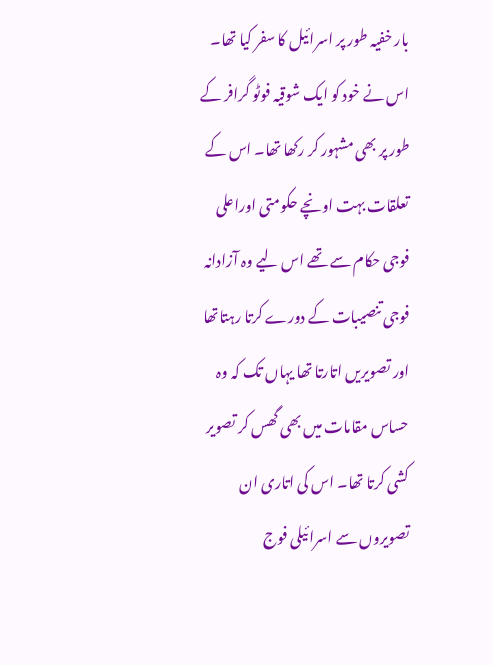بار خفیہ طور پر اسرائیل کا سفر کیا تھا۔
اس نے خود کو ایک شوقیہ فوٹو گرافر کے طور پر بھی مشہور کر رکھا تھا۔ اس کے تعلقات بہت اونچے حکومتی اوراعلی فوجی حکام سے تھے اس لیے وہ آزادانہ فوجی تنصیبات کے دورے کرتا رہتاتھا اور تصویریں اتارتا تھا یہاں تک کہ وہ حساس مقامات میں بھی گھس کر تصویر کشی کرتا تھا۔ اس کی اتاری ان تصویروں سے اسرائیلی فوج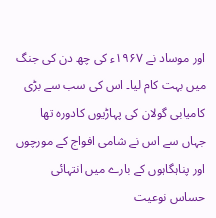اور موساد نے ۱۹۶۷ء کی چھ دن کی جنگ میں بہت کام لیا۔ اس کی سب سے بڑی کامیابی گولان کی پہاڑیوں کادورہ تھا جہاں سے اس نے شامی افواج کے مورچوں اور پناہگاہوں کے بارے میں انتہائی حساس نوعیت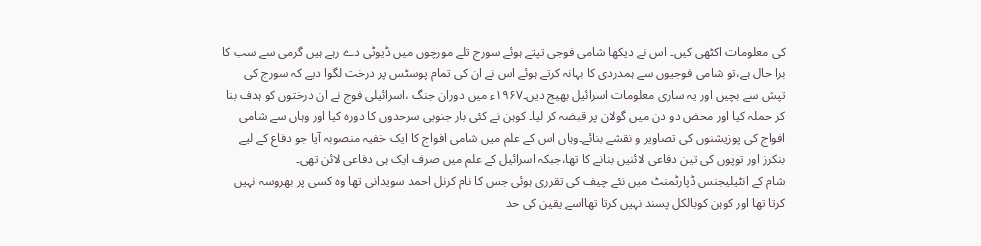کی معلومات اکٹھی کیں۔ اس نے دیکھا شامی فوجی تپتے ہوئے سورج تلے مورچوں میں ڈیوٹی دے رہے ہیں گرمی سے سب کا برا حال ہے،تو شامی فوجیوں سے ہمدردی کا بہانہ کرتے ہوئے اس نے ان کی تمام پوسٹس پر درخت لگوا دیے کہ سورج کی تپش سے بچیں اور یہ ساری معلومات اسرائیل بھیج دیں۔۱۹۶۷ء میں دوران جنگ ،اسرائیلی فوج نے ان درختوں کو ہدف بنا کر حملہ کیا اور محض دو دن میں گولان پر قبضہ کر لیا۔ کوہن نے کئی بار جنوبی سرحدوں کا دورہ کیا اور وہاں سے شامی افواج کی پوزیشنوں کی تصاویر و نقشے بنائے۔وہاں اس کے علم میں شامی افواج کا ایک خفیہ منصوبہ آیا جو دفاع کے لیے بنکرز اور توپوں کی تین دفاعی لائنیں بنانے کا تھا،جبکہ اسرائیل کے علم میں صرف ایک ہی دفاعی لائن تھی۔
شام کے انٹیلیجنس ڈپارٹمنٹ میں نئے چیف کی تقرری ہوئی جس کا نام کرنل احمد سویدانی تھا وہ کسی پر بھروسہ نہیں کرتا تھا اور کوہن کوبالکل پسند نہیں کرتا تھااسے یقین کی حد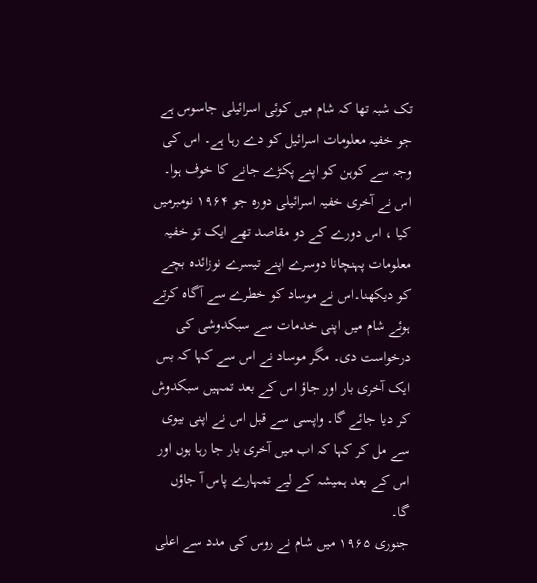تک شبہ تھا کہ شام میں کوئی اسرائیلی جاسوس ہے جو خفیہ معلومات اسرائیل کو دے رہا ہے۔ اس کی وجہ سے کوہن کو اپنے پکڑے جانے کا خوف ہوا۔ اس نے آخری خفیہ اسرائیلی دورہ جو ۱۹۶۴ نومبرمیں کیا ، اس دورے کے دو مقاصد تھے ایک تو خفیہ معلومات پہنچانا دوسرے اپنے تیسرے نوزائدہ بچے کو دیکھنا۔اس نے موساد کو خطرے سے آگاہ کرتے ہوئے شام میں اپنی خدمات سے سبکدوشی کی درخواست دی۔ مگر موساد نے اس سے کہا کہ بس ایک آخری بار اور جاؤ اس کے بعد تمہیں سبکدوش کر دیا جائے گا۔ واپسی سے قبل اس نے اپنی بیوی سے مل کر کہا کہ اب میں آخری بار جا رہا ہوں اور اس کے بعد ہمیشہ کے لیے تمہارے پاس آ جاؤں گا۔
جنوری ۱۹۶۵ میں شام نے روس کی مدد سے اعلی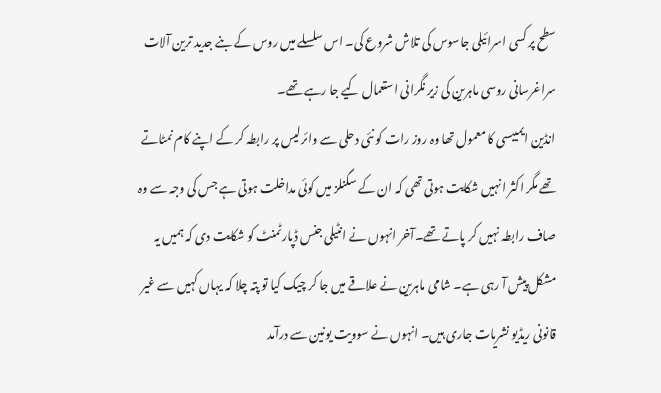سطح پر کسی اسرائیلی جاسوس کی تلاش شروع کی۔ اس سلسلے میں روس کے بنے جدید ترین آلات سراغرسانی روسی ماہرین کی زیر نگرانی استعمال کیے جا رہے تھے۔
انڈین ایمبیسی کا معمول تھا وہ روز رات کو نئی دحلی سے وائرلیس پر رابطہ کر کے اپنے کام نمٹاتے تھے مگر اکثر انہیں شکایت ہوتی تھی کہ ان کے سگنلز میں کوئی مداخلت ہوتی ہے جس کی وجہ سے وہ صاف رابطہ نہیں کر پاتے تھے۔آخر انہوں نے انٹیلی جنس ڈپارٹمنٹ کو شکایت دی کہ ہمیں یہ مشکل پیش آ رہی ہے۔ شامی ماہرین نے علاقے میں جا کر چیک کیا تو پتہ چلا کہ یہاں کہیں سے غیر قانونی ریڈیو نشریات جاری ہیں۔ انہوں نے سوویت یونین سے درآمد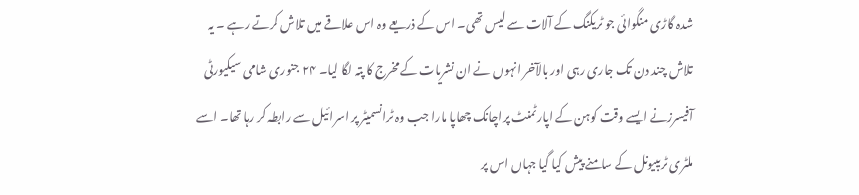شدہ گاڑی منگوائی جو ٹریکنگ کے آلات سے لیس تھی۔ اس کے ذریعے وہ اس علاقے میں تلاش کرتے رہے ۔ یہ تلاش چند دن تک جاری رہی اور بالآخر انہوں نے ان نشریات کے مخرج کا پتہ لگا لیا۔ ۲۴ جنوری شامی سیکیورٹی آفیسرزنے ایسے وقت کوہن کے اپارٹمنٹ پراچانک چھاپا مارا جب وہ ٹرانسمیٹر پر اسرائیل سے رابطہ کر رہا تھا۔ اسے ملٹری ٹریبیونل کے سامنے پیش کیا گیا جہاں اس پر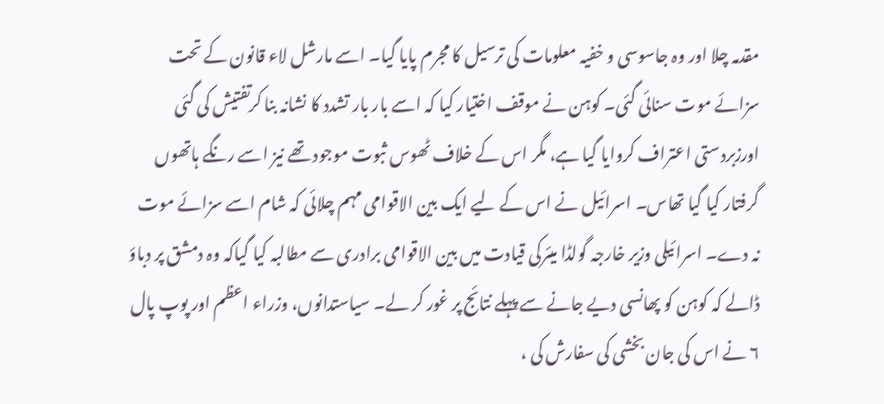مقدمہ چلا اور وہ جاسوسی و خفیہ معلومات کی ترسیل کا مجرم پایا گیا۔ اسے مارشل لاء قانون کے تحت سزائے موت سنائی گئی۔ کوہن نے موقف اختیار کیا کہ اسے بار بار تشدد کا نشانہ بنا کرتفتیش کی گئی اورزبردستی اعتراف کروایا گیا ہے، مگر اس کے خلاف ٹھوس ثبوت موجود تھے نیز اسے رنگے ہاتھوں گرفتار کیا گیا تھاس۔ اسرائیل نے اس کے لیے ایک بین الاقوامی مہم چلائی کہ شام اسے سزائے موت نہ دے۔ اسرائیلی وزیر خارجہ گولڈا میئرکی قیادت میں بین الاقوامی برادری سے مطالبہ کیا گیاکہ وہ دمشق پر دباؤ ڈالے کہ کوہن کو پھانسی دیے جانے سے پہلے نتائج پر غور کر لے۔ سیاستدانوں، وزراء اعظم اور پوپ پال ۶ نے اس کی جان بخشی کی سفارش کی ،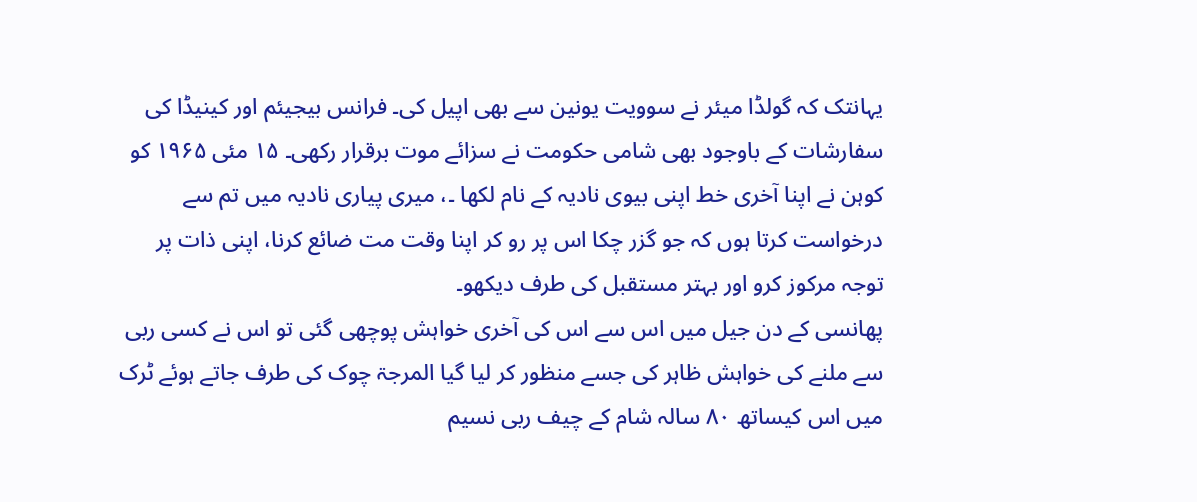یہانتک کہ گولڈا میئر نے سوویت یونین سے بھی اپیل کی۔ فرانس بیجیئم اور کینیڈا کی سفارشات کے باوجود بھی شامی حکومت نے سزائے موت برقرار رکھی۔ ۱۵ مئی ۱۹۶۵ کو کوہن نے اپنا آخری خط اپنی بیوی نادیہ کے نام لکھا ۔، میری پیاری نادیہ میں تم سے درخواست کرتا ہوں کہ جو گزر چکا اس پر رو کر اپنا وقت مت ضائع کرنا، اپنی ذات پر توجہ مرکوز کرو اور بہتر مستقبل کی طرف دیکھو۔
پھانسی کے دن جیل میں اس سے اس کی آخری خواہش پوچھی گئی تو اس نے کسی ربی سے ملنے کی خواہش ظاہر کی جسے منظور کر لیا گیا المرجۃ چوک کی طرف جاتے ہوئے ٹرک میں اس کیساتھ ۸۰ سالہ شام کے چیف ربی نسیم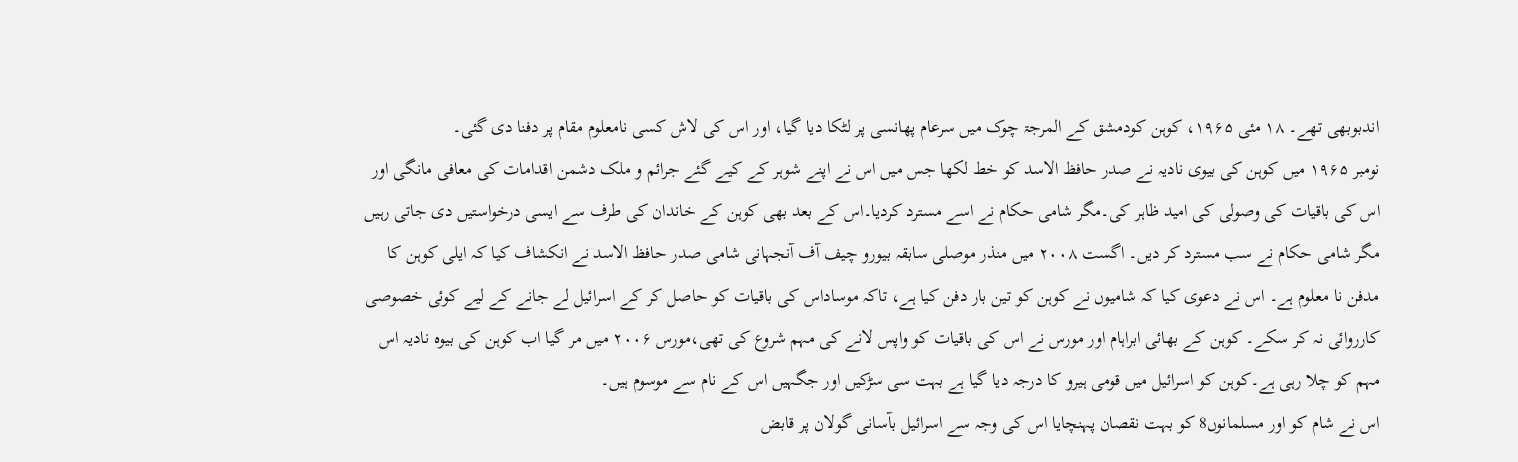اندبوبھی تھے۔ ۱۸ مئی ۱۹۶۵، کوہن کودمشق کے المرجۃ چوک میں سرعام پھانسی پر لٹکا دیا گیا، اور اس کی لاش کسی نامعلوم مقام پر دفنا دی گئی۔
نومبر ۱۹۶۵ میں کوہن کی بیوی نادیہ نے صدر حافظ الاسد کو خط لکھا جس میں اس نے اپنے شوہر کے کیے گئے جرائم و ملک دشمن اقدامات کی معافی مانگی اور اس کی باقیات کی وصولی کی امید ظاہر کی۔مگر شامی حکام نے اسے مسترد کردیا۔اس کے بعد بھی کوہن کے خاندان کی طرف سے ایسی درخواستیں دی جاتی رہیں مگر شامی حکام نے سب مسترد کر دیں۔ اگست ۲۰۰۸ میں منذر موصلی سابقہ بیورو چیف آف آنجہانی شامی صدر حافظ الاسد نے انکشاف کیا کہ ایلی کوہن کا مدفن نا معلوم ہے۔ اس نے دعوی کیا کہ شامیوں نے کوہن کو تین بار دفن کیا ہے، تاکہ موساداس کی باقیات کو حاصل کر کے اسرائیل لے جانے کے لیے کوئی خصوصی کارروائی نہ کر سکے۔ کوہن کے بھائی ابراہام اور مورس نے اس کی باقیات کو واپس لانے کی مہم شروع کی تھی،مورس ۲۰۰۶ میں مر گیا اب کوہن کی بیوہ نادیہ اس مہم کو چلا رہی ہے۔کوہن کو اسرائیل میں قومی ہیرو کا درجہ دیا گیا ہے بہت سی سڑکیں اور جگہیں اس کے نام سے موسوم ہیں۔
اس نے شام کو اور مسلمانوں8 کو بہت نقصان پہنچایا اس کی وجہ سے اسرائیل بآسانی گولان پر قابض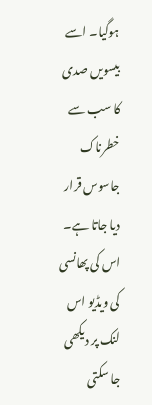ہوگیا۔ اسے بیسویں صدی کا سب سے خطرناک جاسوس قرار دیا جاتا ہے۔
اس کی پھانسی کی ویڈیو اس لنک پر دیکھی جا سکتی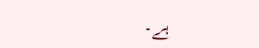ہے۔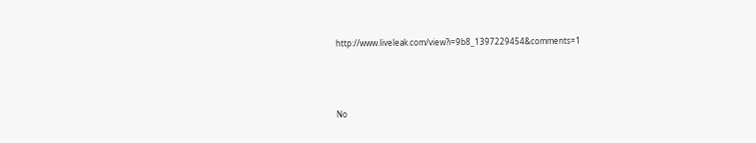http://www.liveleak.com/view?i=9b8_1397229454&comments=1




No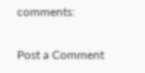comments:

Post a Comment